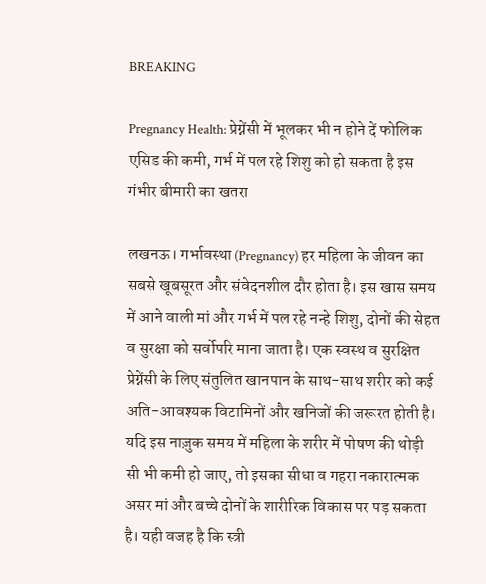BREAKING

Pregnancy Health: प्रेग्नेंसी में भूलकर भी न होने दें फोलिक एसिड की कमी, गर्भ में पल रहे शिशु को हो सकता है इस गंभीर बीमारी का खतरा

लखनऊ। गर्भावस्था (Pregnancy) हर महिला के जीवन का सबसे खूबसूरत और संवेदनशील दौर होता है। इस खास समय में आने वाली मां और गर्भ में पल रहे नन्हे शिशु, दोनों की सेहत व सुरक्षा को सर्वोपरि माना जाता है। एक स्वस्थ व सुरक्षित प्रेग्नेंसी के लिए संतुलित खानपान के साथ-साथ शरीर को कई अति-आवश्यक विटामिनों और खनिजों की जरूरत होती है। यदि इस नाज़ुक समय में महिला के शरीर में पोषण की थोड़ी सी भी कमी हो जाए, तो इसका सीधा व गहरा नकारात्मक असर मां और बच्चे दोनों के शारीरिक विकास पर पड़ सकता है। यही वजह है कि स्त्री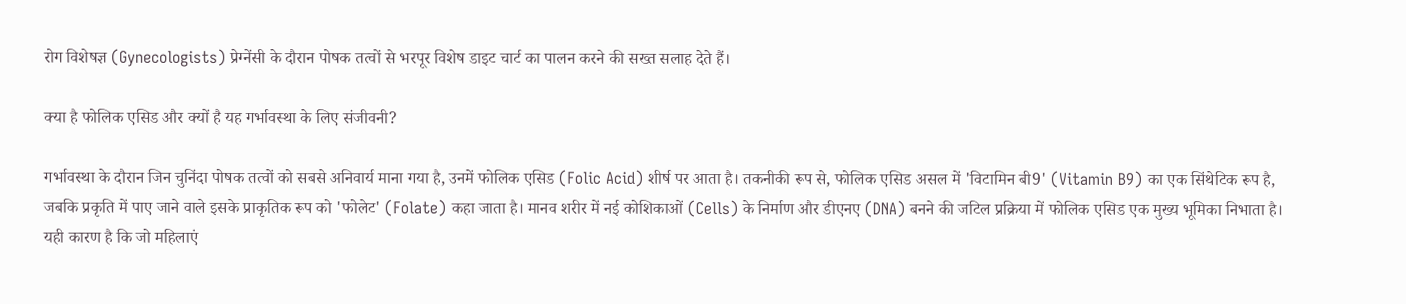रोग विशेषज्ञ (Gynecologists) प्रेग्नेंसी के दौरान पोषक तत्वों से भरपूर विशेष डाइट चार्ट का पालन करने की सख्त सलाह देते हैं।

क्या है फोलिक एसिड और क्यों है यह गर्भावस्था के लिए संजीवनी?

गर्भावस्था के दौरान जिन चुनिंदा पोषक तत्वों को सबसे अनिवार्य माना गया है, उनमें फोलिक एसिड (Folic Acid) शीर्ष पर आता है। तकनीकी रूप से, फोलिक एसिड असल में 'विटामिन बी9' (Vitamin B9) का एक सिंथेटिक रूप है, जबकि प्रकृति में पाए जाने वाले इसके प्राकृतिक रूप को 'फोलेट' (Folate) कहा जाता है। मानव शरीर में नई कोशिकाओं (Cells) के निर्माण और डीएनए (DNA) बनने की जटिल प्रक्रिया में फोलिक एसिड एक मुख्य भूमिका निभाता है। यही कारण है कि जो महिलाएं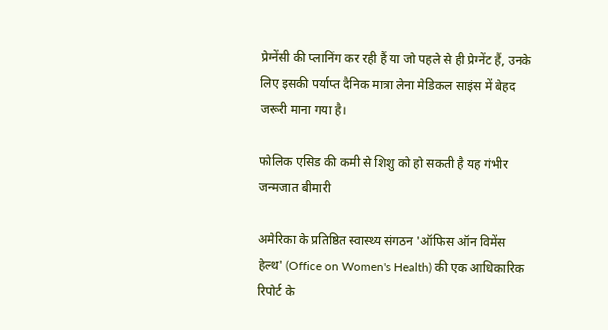प्रेग्नेंसी की प्लानिंग कर रही हैं या जो पहले से ही प्रेग्नेंट हैं, उनके लिए इसकी पर्याप्त दैनिक मात्रा लेना मेडिकल साइंस में बेहद जरूरी माना गया है।

फोलिक एसिड की कमी से शिशु को हो सकती है यह गंभीर जन्मजात बीमारी

अमेरिका के प्रतिष्ठित स्वास्थ्य संगठन 'ऑफिस ऑन विमेंस हेल्थ' (Office on Women's Health) की एक आधिकारिक रिपोर्ट के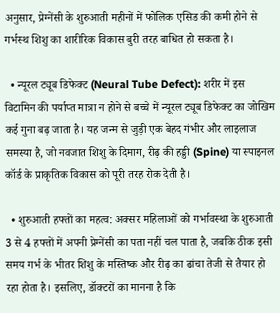अनुसार, प्रेग्नेंसी के शुरुआती महीनों में फोलिक एसिड की कमी होने से गर्भस्थ शिशु का शारीरिक विकास बुरी तरह बाधित हो सकता है।

  • न्यूरल ट्यूब डिफेक्ट (Neural Tube Defect): शरीर में इस विटामिन की पर्याप्त मात्रा न होने से बच्चे में न्यूरल ट्यूब डिफेक्ट का जोखिम कई गुना बढ़ जाता है। यह जन्म से जुड़ी एक बेहद गंभीर और लाइलाज समस्या है, जो नवजात शिशु के दिमाग, रीढ़ की हड्डी (Spine) या स्पाइनल कॉर्ड के प्राकृतिक विकास को पूरी तरह रोक देती है।

  • शुरुआती हफ्तों का महत्व: अक्सर महिलाओं को गर्भावस्था के शुरुआती 3 से 4 हफ्तों में अपनी प्रेग्नेंसी का पता नहीं चल पाता है, जबकि ठीक इसी समय गर्भ के भीतर शिशु के मस्तिष्क और रीढ़ का ढांचा तेजी से तैयार हो रहा होता है। इसलिए, डॉक्टरों का मानना है कि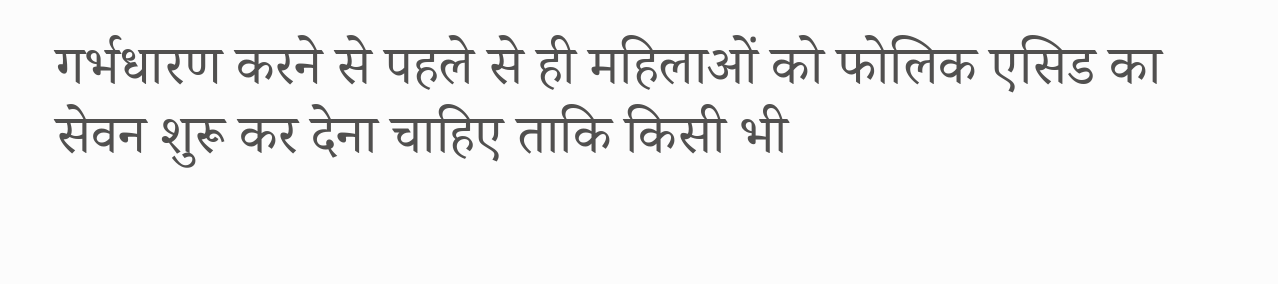गर्भधारण करने से पहले से ही महिलाओं को फोलिक एसिड का सेवन शुरू कर देना चाहिए ताकि किसी भी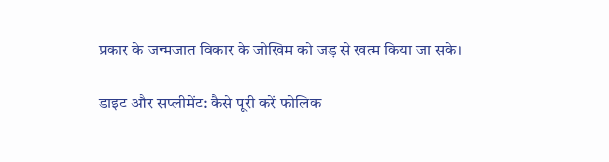प्रकार के जन्मजात विकार के जोखिम को जड़ से खत्म किया जा सके।

डाइट और सप्लीमेंट: कैसे पूरी करें फोलिक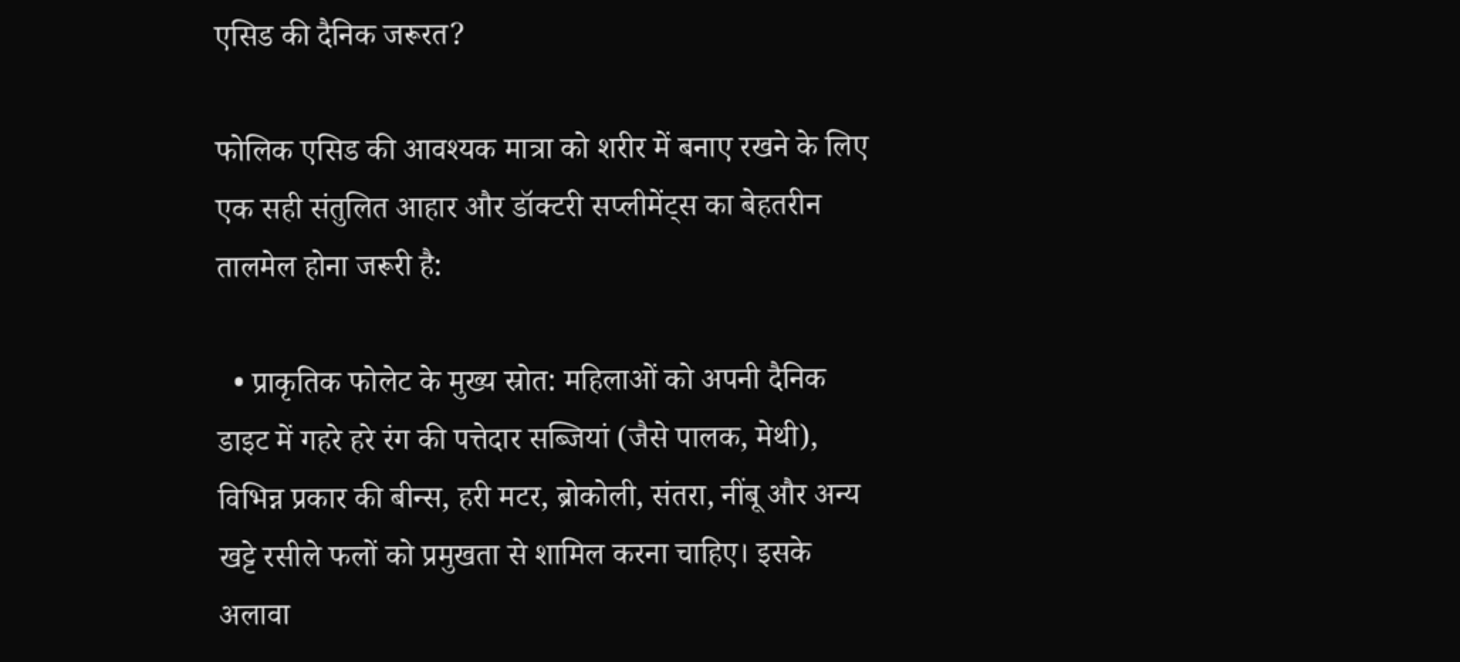एसिड की दैनिक जरूरत?

फोलिक एसिड की आवश्यक मात्रा को शरीर में बनाए रखने के लिए एक सही संतुलित आहार और डॉक्टरी सप्लीमेंट्स का बेहतरीन तालमेल होना जरूरी है:

  • प्राकृतिक फोलेट के मुख्य स्रोत: महिलाओं को अपनी दैनिक डाइट में गहरे हरे रंग की पत्तेदार सब्जियां (जैसे पालक, मेथी), विभिन्न प्रकार की बीन्स, हरी मटर, ब्रोकोली, संतरा, नींबू और अन्य खट्टे रसीले फलों को प्रमुखता से शामिल करना चाहिए। इसके अलावा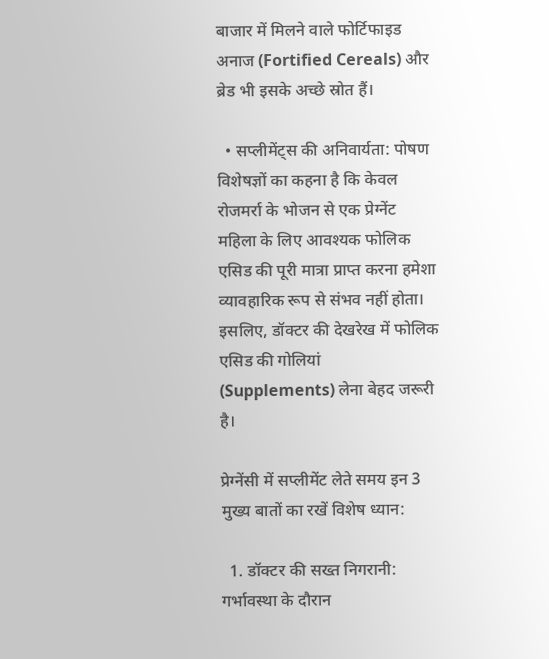बाजार में मिलने वाले फोर्टिफाइड अनाज (Fortified Cereals) और ब्रेड भी इसके अच्छे स्रोत हैं।

  • सप्लीमेंट्स की अनिवार्यता: पोषण विशेषज्ञों का कहना है कि केवल रोजमर्रा के भोजन से एक प्रेग्नेंट महिला के लिए आवश्यक फोलिक एसिड की पूरी मात्रा प्राप्त करना हमेशा व्यावहारिक रूप से संभव नहीं होता। इसलिए, डॉक्टर की देखरेख में फोलिक एसिड की गोलियां (Supplements) लेना बेहद जरूरी है।

प्रेग्नेंसी में सप्लीमेंट लेते समय इन 3 मुख्य बातों का रखें विशेष ध्यान:

  1. डॉक्टर की सख्त निगरानी: गर्भावस्था के दौरान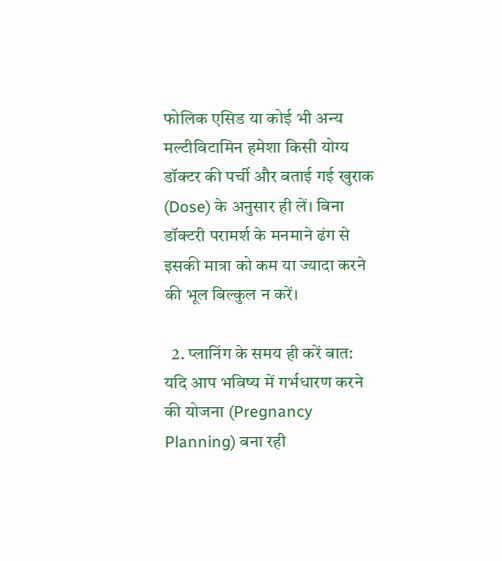फोलिक एसिड या कोई भी अन्य मल्टीविटामिन हमेशा किसी योग्य डॉक्टर की पर्ची और बताई गई खुराक (Dose) के अनुसार ही लें। बिना डॉक्टरी परामर्श के मनमाने ढंग से इसकी मात्रा को कम या ज्यादा करने की भूल बिल्कुल न करें।

  2. प्लानिंग के समय ही करें बात: यदि आप भविष्य में गर्भधारण करने की योजना (Pregnancy Planning) बना रही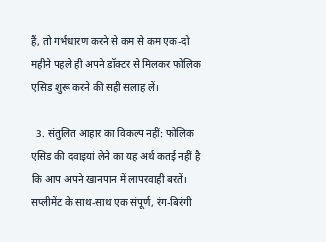हैं, तो गर्भधारण करने से कम से कम एक-दो महीने पहले ही अपने डॉक्टर से मिलकर फोलिक एसिड शुरू करने की सही सलाह लें।

  3. संतुलित आहार का विकल्प नहीं: फोलिक एसिड की दवाइयां लेने का यह अर्थ कतई नहीं है कि आप अपने खानपान में लापरवाही बरतें। सप्लीमेंट के साथ-साथ एक संपूर्ण, रंग-बिरंगी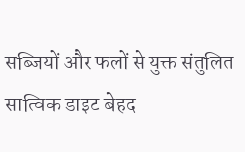सब्जियों और फलों से युक्त संतुलित सात्विक डाइट बेहद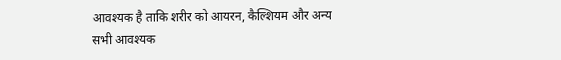आवश्यक है ताकि शरीर को आयरन, कैल्शियम और अन्य सभी आवश्यक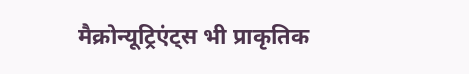मैक्रोन्यूट्रिएंट्स भी प्राकृतिक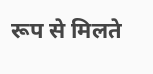रूप से मिलते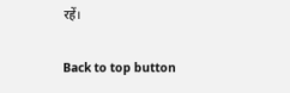रहें।

Back to top button